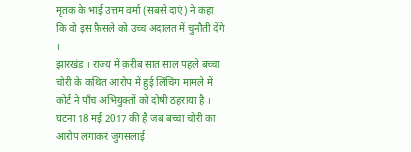मृतक के भाई उत्तम वर्मा (सबसे दाएं) ने कहा कि वो इस फ़ैसले को उच्च अदालत में चुनौती देंगे ।
झारखंड । राज्य में क़रीब सात साल पहले बच्चा चोरी के कथित आरोप में हुई लिंचिंग मामले में कोर्ट ने पाँच अभियुक्तों को दोषी ठहराया है ।
घटना 18 मई 2017 की है जब बच्चा चोरी का आरोप लगाकर जुगसलाई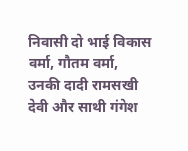निवासी दो भाई विकास वर्मा, गौतम वर्मा, उनकी दादी रामसखी देवी और साथी गंगेश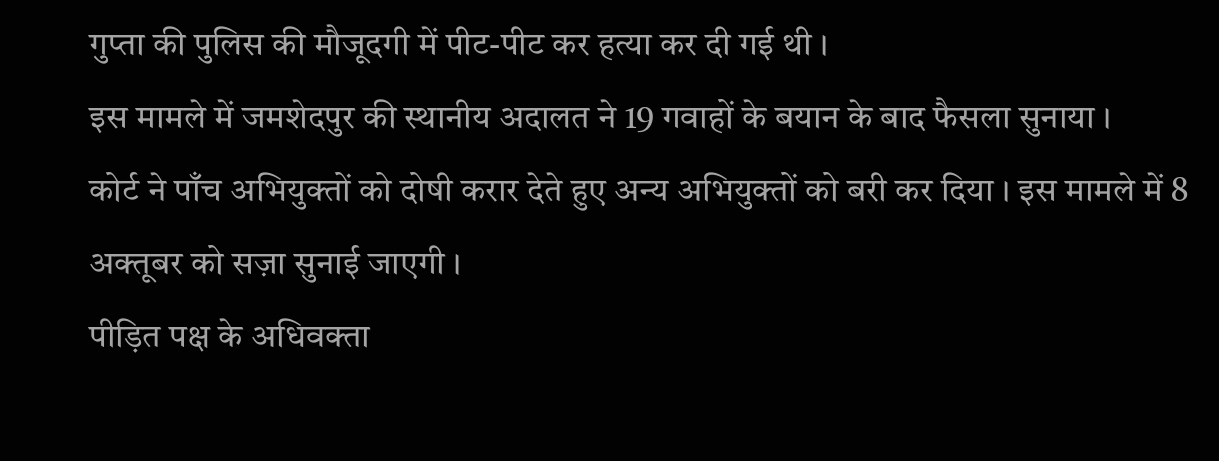गुप्ता की पुलिस की मौजूदगी में पीट-पीट कर हत्या कर दी गई थी ।
इस मामले में जमशेदपुर की स्थानीय अदालत ने 19 गवाहों के बयान के बाद फैसला सुनाया ।
कोर्ट ने पाँच अभियुक्तों को दोषी करार देते हुए अन्य अभियुक्तों को बरी कर दिया । इस मामले में 8 अक्तूबर को सज़ा सुनाई जाएगी ।
पीड़ित पक्ष के अधिवक्ता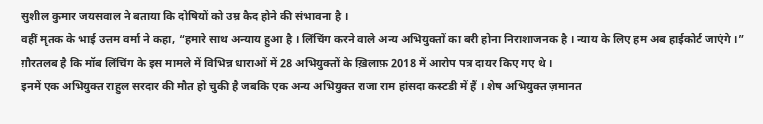सुशील कुमार जयसवाल ने बताया कि दोषियों को उम्र कैद होने की संभावना है ।
वहीं मृतक के भाई उत्तम वर्मा ने कहा, “हमारे साथ अन्याय हुआ है । लिंचिंग करने वाले अन्य अभियुक्तों का बरी होना निराशाजनक है । न्याय के लिए हम अब हाईकोर्ट जाएंगे ।”
ग़ौरतलब है कि मॉब लिंचिंग के इस मामले में विभिन्न धाराओं में 28 अभियुक्तों के ख़िलाफ़ 2018 में आरोप पत्र दायर किए गए थे ।
इनमें एक अभियुक्त राहुल सरदार की मौत हो चुकी है जबकि एक अन्य अभियुक्त राजा राम हांसदा कस्टडी में हैं । शेष अभियुक्त ज़मानत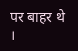पर बाहर थे ।